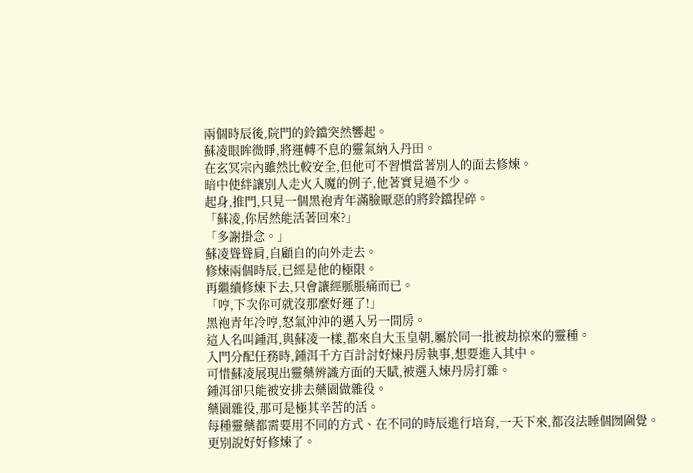兩個時辰後,院門的鈴鐺突然響起。
蘇凌眼眸微睜,將運轉不息的靈氣納入丹田。
在玄冥宗內雖然比較安全,但他可不習慣當著別人的面去修煉。
暗中使絆讓別人走火入魔的例子,他著實見過不少。
起身,推門,只見一個黑袍青年滿臉厭惡的將鈴鐺捏碎。
「蘇凌,你居然能活著回來?」
「多謝掛念。」
蘇凌聳聳肩,自顧自的向外走去。
修煉兩個時辰,已經是他的極限。
再繼續修煉下去,只會讓經脈脹痛而已。
「哼,下次你可就沒那麼好運了!」
黑袍青年冷哼,怒氣沖沖的邁入另一間房。
這人名叫鍾洱,與蘇凌一樣,都來自大玉皇朝,屬於同一批被劫掠來的靈種。
入門分配任務時,鍾洱千方百計討好煉丹房執事,想要進入其中。
可惜蘇凌展現出靈藥辨識方面的天賦,被選入煉丹房打雜。
鍾洱卻只能被安排去藥園做雜役。
藥園雜役,那可是極其辛苦的活。
每種靈藥都需要用不同的方式、在不同的時辰進行培育,一天下來,都沒法睡個囫圇覺。
更別說好好修煉了。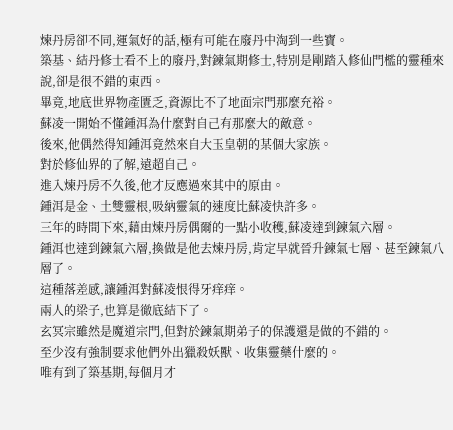煉丹房卻不同,運氣好的話,極有可能在廢丹中淘到一些寶。
築基、結丹修士看不上的廢丹,對鍊氣期修士,特別是剛踏入修仙門檻的靈種來說,卻是很不錯的東西。
畢竟,地底世界物產匱乏,資源比不了地面宗門那麼充裕。
蘇凌一開始不懂鍾洱為什麼對自己有那麼大的敵意。
後來,他偶然得知鍾洱竟然來自大玉皇朝的某個大家族。
對於修仙界的了解,遠超自己。
進入煉丹房不久後,他才反應過來其中的原由。
鍾洱是金、土雙靈根,吸納靈氣的速度比蘇凌快許多。
三年的時間下來,藉由煉丹房偶爾的一點小收穫,蘇凌達到鍊氣六層。
鍾洱也達到鍊氣六層,換做是他去煉丹房,肯定早就晉升鍊氣七層、甚至鍊氣八層了。
這種落差感,讓鍾洱對蘇凌恨得牙痒痒。
兩人的梁子,也算是徹底結下了。
玄冥宗雖然是魔道宗門,但對於鍊氣期弟子的保護還是做的不錯的。
至少沒有強制要求他們外出獵殺妖獸、收集靈藥什麼的。
唯有到了築基期,每個月才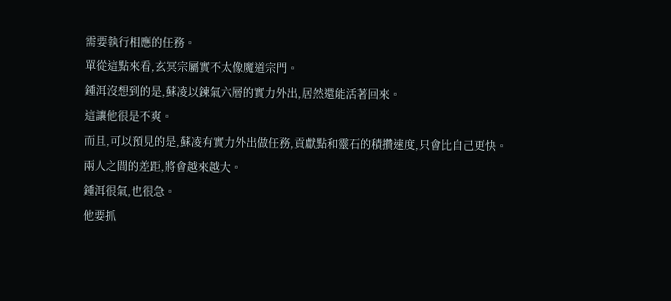需要執行相應的任務。
單從這點來看,玄冥宗屬實不太像魔道宗門。
鍾洱沒想到的是,蘇凌以鍊氣六層的實力外出,居然還能活著回來。
這讓他很是不爽。
而且,可以預見的是,蘇凌有實力外出做任務,貢獻點和靈石的積攢速度,只會比自己更快。
兩人之間的差距,將會越來越大。
鍾洱很氣,也很急。
他要抓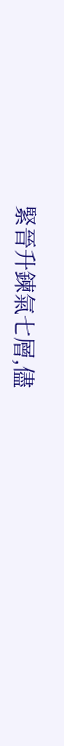緊晉升鍊氣七層,儘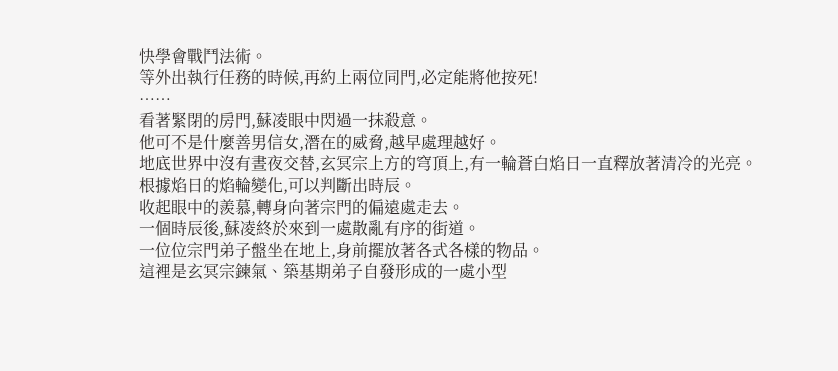快學會戰鬥法術。
等外出執行任務的時候,再約上兩位同門,必定能將他按死!
……
看著緊閉的房門,蘇凌眼中閃過一抹殺意。
他可不是什麼善男信女,潛在的威脅,越早處理越好。
地底世界中沒有晝夜交替,玄冥宗上方的穹頂上,有一輪蒼白焰日一直釋放著清冷的光亮。
根據焰日的焰輪變化,可以判斷出時辰。
收起眼中的羨慕,轉身向著宗門的偏遠處走去。
一個時辰後,蘇凌終於來到一處散亂有序的街道。
一位位宗門弟子盤坐在地上,身前擺放著各式各樣的物品。
這裡是玄冥宗鍊氣、築基期弟子自發形成的一處小型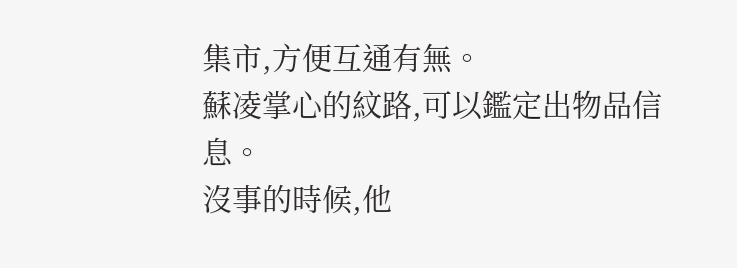集市,方便互通有無。
蘇凌掌心的紋路,可以鑑定出物品信息。
沒事的時候,他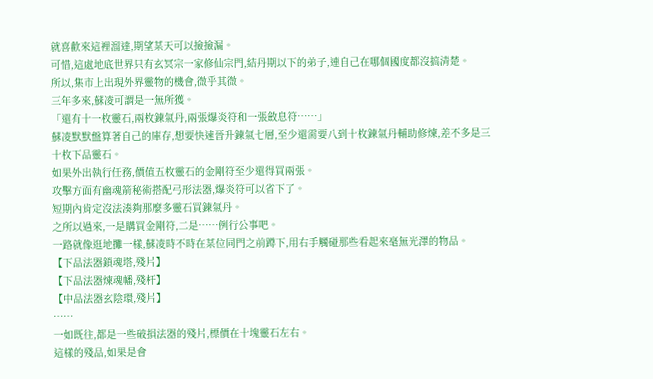就喜歡來這裡溜達,期望某天可以撿撿漏。
可惜,這處地底世界只有玄冥宗一家修仙宗門,結丹期以下的弟子,連自己在哪個國度都沒搞清楚。
所以,集市上出現外界靈物的機會,微乎其微。
三年多來,蘇凌可謂是一無所獲。
「還有十一枚靈石,兩枚鍊氣丹,兩張爆炎符和一張斂息符……」
蘇凌默默盤算著自己的庫存,想要快速晉升鍊氣七層,至少還需要八到十枚鍊氣丹輔助修煉,差不多是三十枚下品靈石。
如果外出執行任務,價值五枚靈石的金剛符至少還得買兩張。
攻擊方面有幽魂箭秘術搭配弓形法器,爆炎符可以省下了。
短期內肯定沒法湊夠那麼多靈石買鍊氣丹。
之所以過來,一是購買金剛符,二是……例行公事吧。
一路就像逛地攤一樣,蘇凌時不時在某位同門之前蹲下,用右手觸碰那些看起來毫無光澤的物品。
【下品法器鎖魂塔,殘片】
【下品法器煉魂幡,殘杆】
【中品法器玄陰環,殘片】
……
一如既往,都是一些破損法器的殘片,標價在十塊靈石左右。
這樣的殘品,如果是會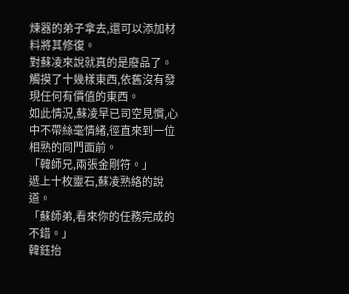煉器的弟子拿去,還可以添加材料將其修復。
對蘇凌來說就真的是廢品了。
觸摸了十幾樣東西,依舊沒有發現任何有價值的東西。
如此情況,蘇凌早已司空見慣,心中不帶絲毫情緒,徑直來到一位相熟的同門面前。
「韓師兄,兩張金剛符。」
遞上十枚靈石,蘇凌熟絡的說道。
「蘇師弟,看來你的任務完成的不錯。」
韓鈺抬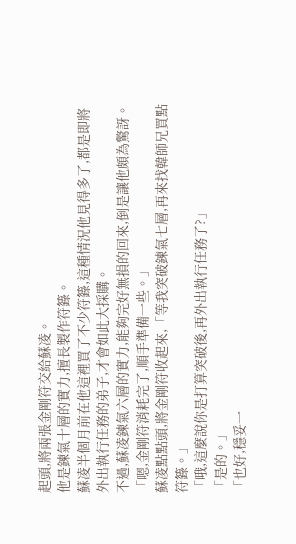起頭,將兩張金剛符交給蘇凌。
他是鍊氣十層的實力,擅長製作符籙。
蘇凌半個月前在他這裡買了不少符籙,這種情況他見得多了,都是即將外出執行任務的弟子,才會如此大採購。
不過,蘇凌鍊氣六層的實力,能夠完好無損的回來,倒是讓他頗為驚訝。
「嗯,金剛符消耗完了,順手準備一些。」
蘇凌點點頭,將金剛符收起來,「等我突破鍊氣七層,再來找韓師兄買點符籙。」
「哦,這麼說你是打算突破後,再外出執行任務了?」
「是的。」
「也好,穩妥一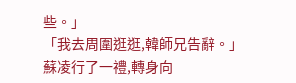些。」
「我去周圍逛逛,韓師兄告辭。」
蘇凌行了一禮,轉身向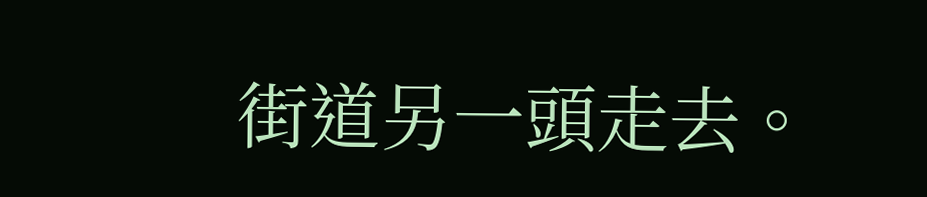街道另一頭走去。